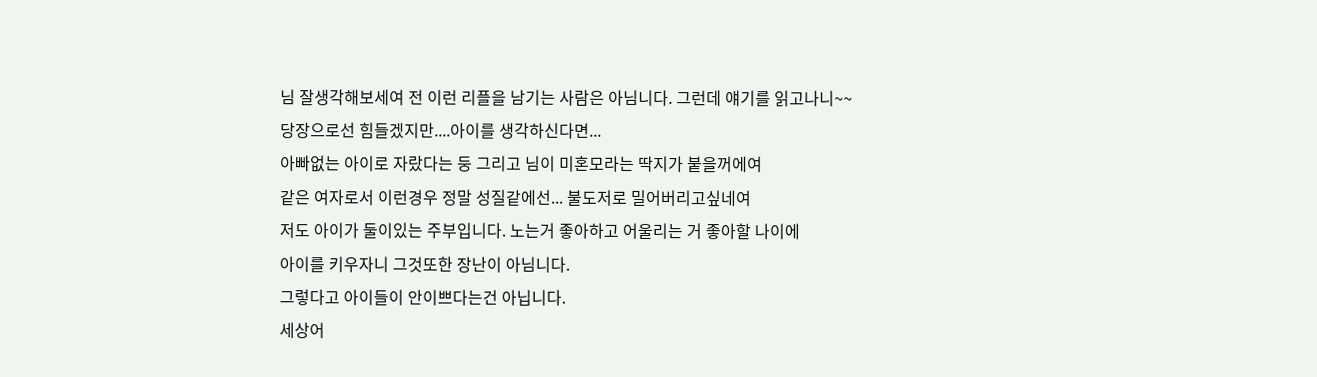님 잘생각해보세여 전 이런 리플을 남기는 사람은 아님니다. 그런데 얘기를 읽고나니~~
당장으로선 힘들겠지만....아이를 생각하신다면...
아빠없는 아이로 자랐다는 둥 그리고 님이 미혼모라는 딱지가 붙을꺼에여
같은 여자로서 이런경우 정말 성질같에선... 불도저로 밀어버리고싶네여
저도 아이가 둘이있는 주부입니다. 노는거 좋아하고 어울리는 거 좋아할 나이에
아이를 키우자니 그것또한 장난이 아님니다.
그렇다고 아이들이 안이쁘다는건 아닙니다.
세상어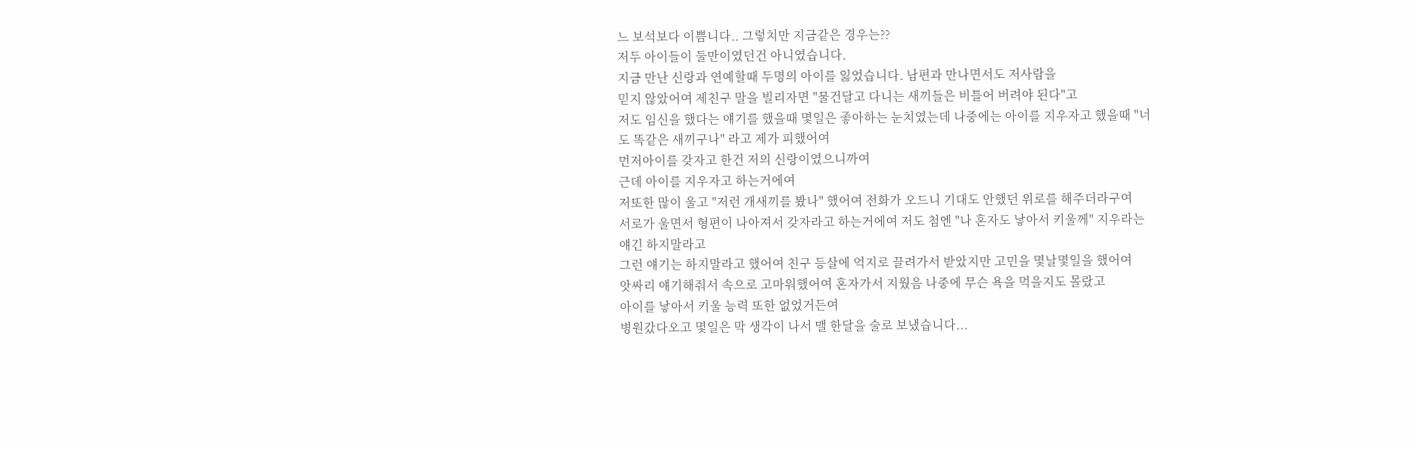느 보석보다 이쁨니다.. 그렇치만 지금같은 경우는??
저두 아이들이 둘만이였던건 아니였습니다.
지금 만난 신랑과 연예할때 두명의 아이를 잃었습니다. 남편과 만나면서도 저사람을
믿지 않았어여 제친구 말을 빌리자면 "물건달고 다니는 새끼들은 비틀어 버려야 된다"고
저도 임신을 했다는 얘기를 했을때 몇일은 좋아하는 눈치였는데 나중에는 아이를 지우자고 했을때 "너
도 똑같은 새끼구나" 라고 제가 피했어여
먼저아이를 갖자고 한건 저의 신랑이였으니까여
근데 아이를 지우자고 하는거에여
저또한 많이 울고 "저런 개새끼를 봤나" 했어여 전화가 오드니 기대도 안했던 위로를 해주더라구여
서로가 울면서 형편이 나아져서 갖자라고 하는거에여 저도 첨엔 "나 혼자도 낳아서 키울께" 지우라는
얘긴 하지말라고
그런 얘기는 하지말라고 했어여 친구 등살에 억지로 끌려가서 받았지만 고민을 몇날몇일을 했어여
앗싸리 얘기해줘서 속으로 고마워했어여 혼자가서 지웠음 나중에 무슨 욕을 먹을지도 몰랐고
아이를 낳아서 키울 능력 또한 없었거든여
병원갔다오고 몇일은 막 생각이 나서 맬 한달을 술로 보냈습니다...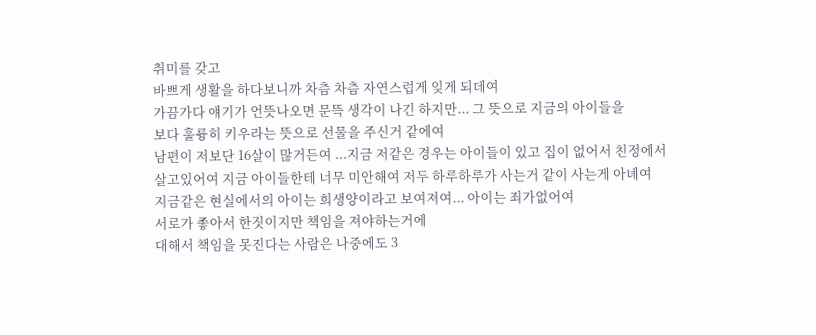취미를 갖고
바쁘게 생활을 하다보니까 차츰 차츰 자연스럽게 잊게 되데여
가끔가다 얘기가 언뜻나오면 문뜩 생각이 나긴 하지만... 그 뜻으로 지금의 아이들을
보다 훌륭히 키우라는 뜻으로 선물을 주신거 같에여
남편이 저보단 16살이 많거든여 ...지금 저같은 경우는 아이들이 있고 집이 없어서 친정에서
살고있어여 지금 아이들한테 너무 미안해여 저두 하루하루가 사는거 같이 사는게 아녜여
지금같은 현실에서의 아이는 희생양이라고 보여져여... 아이는 죄가없어여
서로가 좋아서 한짓이지만 책임을 져야하는거에
대해서 책임을 못진다는 사람은 나중에도 3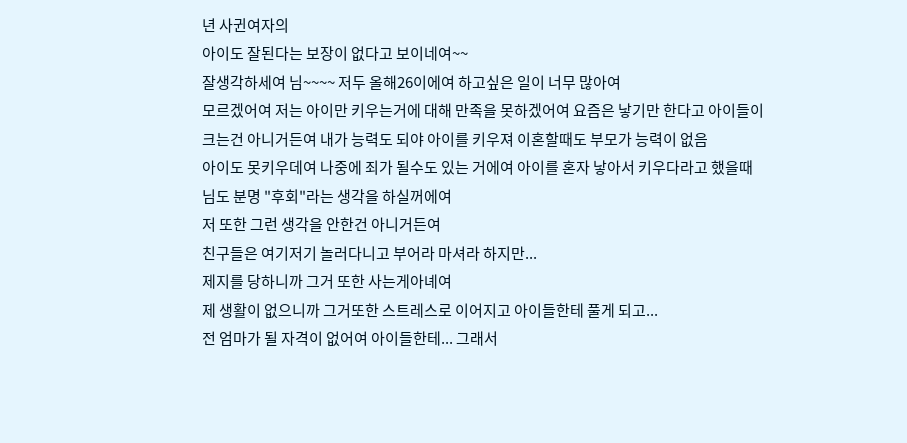년 사귄여자의
아이도 잘된다는 보장이 없다고 보이네여~~
잘생각하세여 님~~~~ 저두 올해26이에여 하고싶은 일이 너무 많아여
모르겠어여 저는 아이만 키우는거에 대해 만족을 못하겠어여 요즘은 낳기만 한다고 아이들이
크는건 아니거든여 내가 능력도 되야 아이를 키우져 이혼할때도 부모가 능력이 없음
아이도 못키우데여 나중에 죄가 될수도 있는 거에여 아이를 혼자 낳아서 키우다라고 했을때
님도 분명 "후회"라는 생각을 하실꺼에여
저 또한 그런 생각을 안한건 아니거든여
친구들은 여기저기 놀러다니고 부어라 마셔라 하지만...
제지를 당하니까 그거 또한 사는게아녜여
제 생활이 없으니까 그거또한 스트레스로 이어지고 아이들한테 풀게 되고...
전 엄마가 될 자격이 없어여 아이들한테... 그래서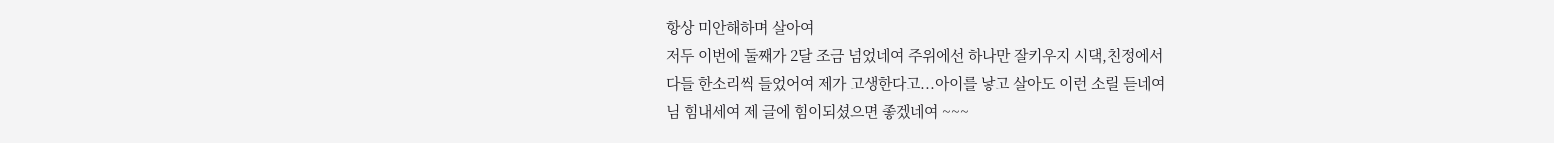항상 미안해하며 살아여
저두 이번에 둘째가 2달 조금 넘었네여 주위에선 하나만 잘키우지 시댁,친정에서
다들 한소리씩 들었어여 제가 고생한다고...아이를 낳고 살아도 이런 소릴 듣네여
님 힘내세여 제 글에 힘이되셨으면 좋겠네여 ~~~